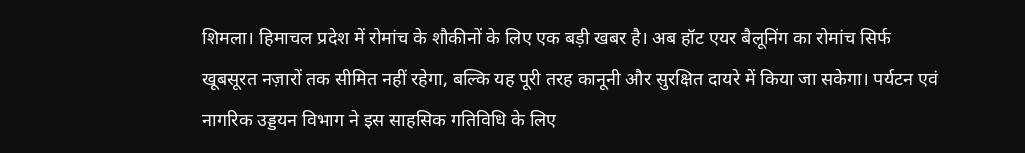शिमला। हिमाचल प्रदेश में रोमांच के शौकीनों के लिए एक बड़ी खबर है। अब हॉट एयर बैलूनिंग का रोमांच सिर्फ खूबसूरत नज़ारों तक सीमित नहीं रहेगा, बल्कि यह पूरी तरह कानूनी और सुरक्षित दायरे में किया जा सकेगा। पर्यटन एवं नागरिक उड्डयन विभाग ने इस साहसिक गतिविधि के लिए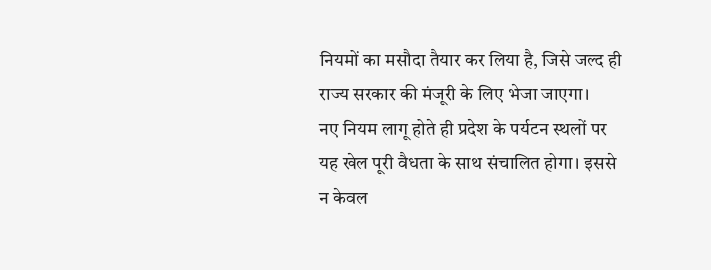नियमों का मसौदा तैयार कर लिया है, जिसे जल्द ही राज्य सरकार की मंजूरी के लिए भेजा जाएगा।
नए नियम लागू होते ही प्रदेश के पर्यटन स्थलों पर यह खेल पूरी वैधता के साथ संचालित होगा। इससे न केवल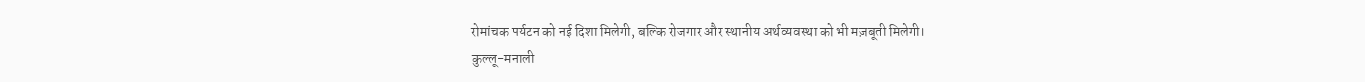रोमांचक पर्यटन को नई दिशा मिलेगी, बल्कि रोजगार और स्थानीय अर्थव्यवस्था को भी मज़बूती मिलेगी।
कुल्लू-मनाली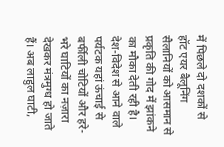में पिछले दो दशकों से हॉट एयर बैलूनिंग सैलानियों को आसमान से प्रकृति की गोद में झांकने का मौका देती रही है। देश-विदेश से आने वाले पर्यटक यहां ऊंचाई से बर्फीली चोटियों और हरे-भरे घाटियों का नज़ारा देखकर मंत्रमुग्ध हो जाते हैं। अब लाहुल घाटी,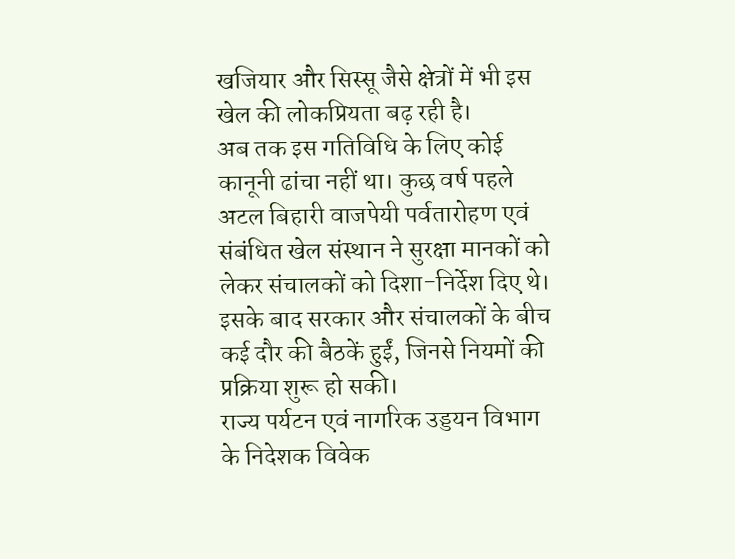खजियार और सिस्सू जैसे क्षेत्रों में भी इस खेल की लोकप्रियता बढ़ रही है।
अब तक इस गतिविधि के लिए कोई कानूनी ढांचा नहीं था। कुछ वर्ष पहले अटल बिहारी वाजपेयी पर्वतारोहण एवं संबंधित खेल संस्थान ने सुरक्षा मानकों को लेकर संचालकों को दिशा-निर्देश दिए थे। इसके बाद सरकार और संचालकों के बीच कई दौर की बैठकें हुईं, जिनसे नियमों की प्रक्रिया शुरू हो सकी।
राज्य पर्यटन एवं नागरिक उड्डयन विभाग के निदेशक विवेक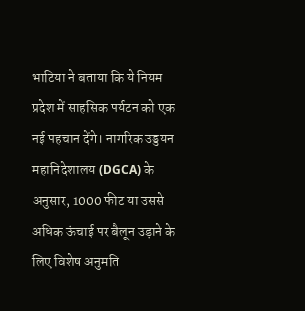भाटिया ने बताया कि ये नियम प्रदेश में साहसिक पर्यटन को एक नई पहचान देंगे। नागरिक उड्डयन महानिदेशालय (DGCA) के अनुसार, 1000 फीट या उससे अधिक ऊंचाई पर बैलून उड़ाने के लिए विशेष अनुमति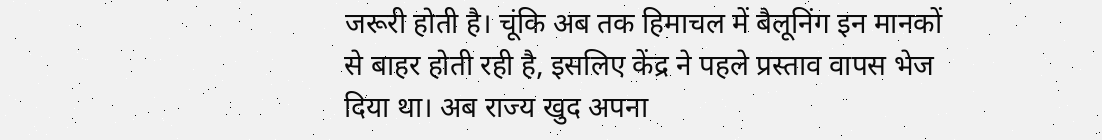जरूरी होती है। चूंकि अब तक हिमाचल में बैलूनिंग इन मानकों से बाहर होती रही है, इसलिए केंद्र ने पहले प्रस्ताव वापस भेज दिया था। अब राज्य खुद अपना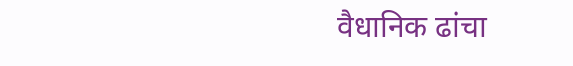वैधानिक ढांचा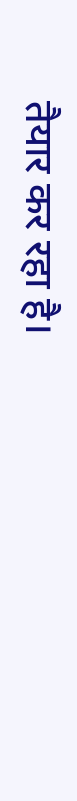तैयार कर रहा है।